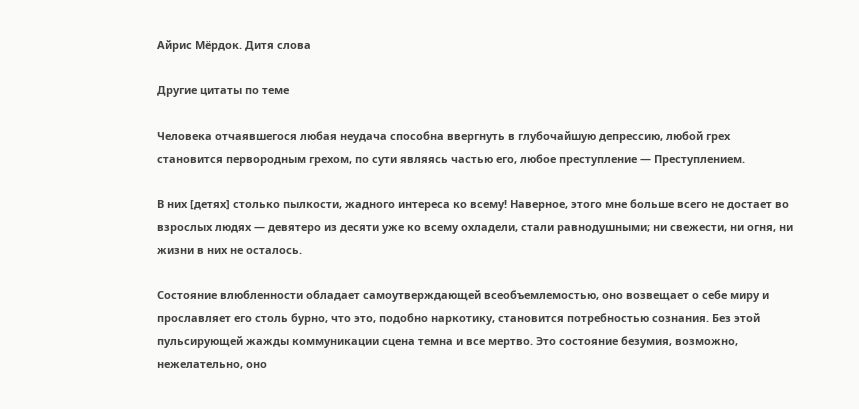Айрис Мёрдок. Дитя слова

Другие цитаты по теме

Человека отчаявшегося любая неудача способна ввергнуть в глубочайшую депрессию, любой грех становится первородным грехом, по сути являясь частью его, любое преступление — Преступлением.

В них [детях] столько пылкости, жадного интереса ко всему! Наверное, этого мне больше всего не достает во взрослых людях — девятеро из десяти уже ко всему охладели, стали равнодушными; ни свежести, ни огня, ни жизни в них не осталось.

Состояние влюбленности обладает самоутверждающей всеобъемлемостью, оно возвещает о себе миру и прославляет его столь бурно, что это, подобно наркотику, становится потребностью сознания. Без этой пульсирующей жажды коммуникации сцена темна и все мертво. Это состояние безумия, возможно, нежелательно, оно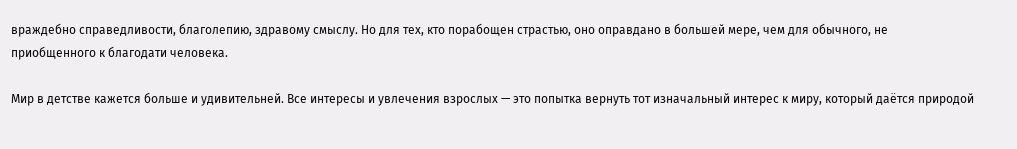враждебно справедливости, благолепию, здравому смыслу. Но для тех, кто порабощен страстью, оно оправдано в большей мере, чем для обычного, не приобщенного к благодати человека.

Мир в детстве кажется больше и удивительней. Все интересы и увлечения взрослых — это попытка вернуть тот изначальный интерес к миру, который даётся природой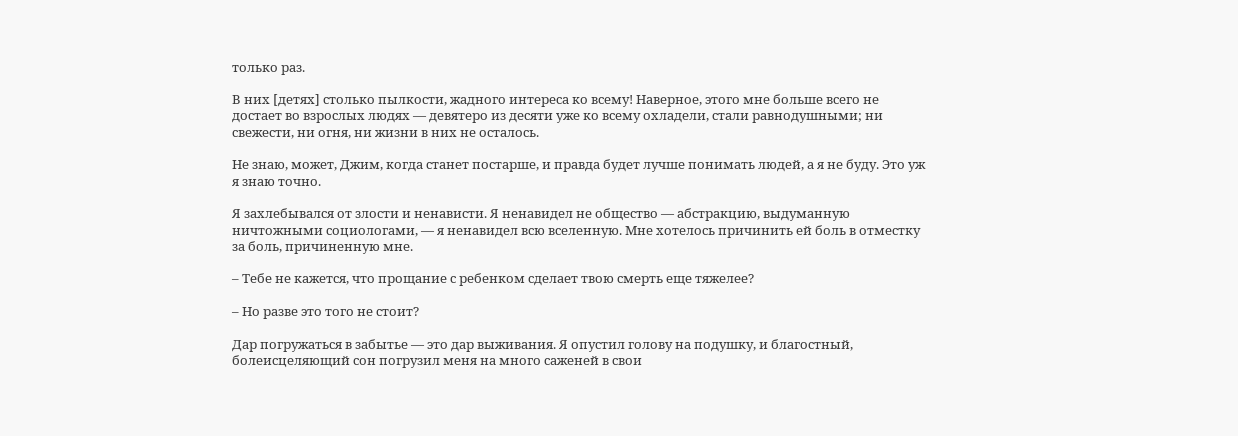только раз.

В них [детях] столько пылкости, жадного интереса ко всему! Наверное, этого мне больше всего не достает во взрослых людях — девятеро из десяти уже ко всему охладели, стали равнодушными; ни свежести, ни огня, ни жизни в них не осталось.

Не знаю, может, Джим, когда станет постарше, и правда будет лучше понимать людей, а я не буду. Это уж я знаю точно.

Я захлебывался от злости и ненависти. Я ненавидел не общество — абстракцию, выдуманную ничтожными социологами, — я ненавидел всю вселенную. Мне хотелось причинить ей боль в отместку за боль, причиненную мне.

– Тебе не кажется, что прощание с ребенком сделает твою смерть еще тяжелее?

– Но разве это того не стоит?

Дар погружаться в забытье — это дар выживания. Я опустил голову на подушку, и благостный, болеисцеляющий сон погрузил меня на много саженей в свои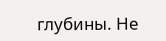глубины. Не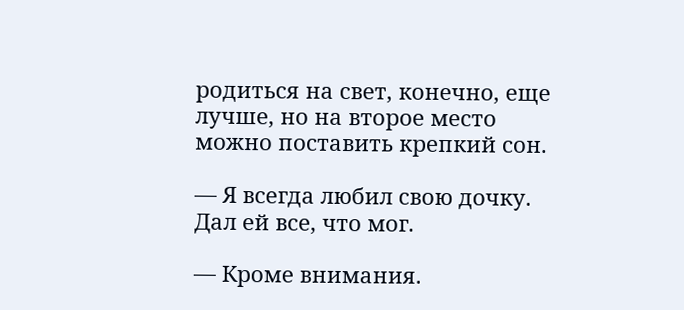родиться на свет, конечно, еще лучше, но на второе место можно поставить крепкий сон.

— Я всегда любил свою дочку. Дал ей все, что мог.

— Кроме внимания.